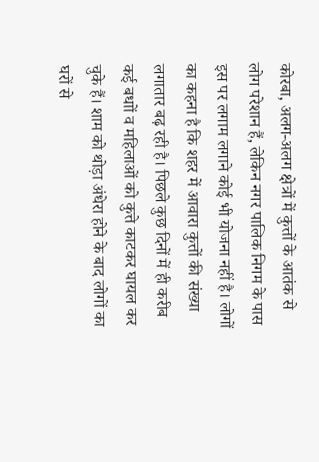कोरबा, अलग-अलग क्षेत्रों में कुत्तों के आतंक से लोग परेशान हैं, लेकिन नगर पालिक निगम के पास इस पर लगाम लगाने कोई भी योजना नहीं है। लोगों का कहना है कि शहर में आवारा कुत्तों की संख्या लगातार बढ़ रही है। पिछले कुछ दिनों में ही करीब कई बधाों व महिलाओं को कुत्ते काटकर घायल कर चुके हैं। शाम को थोड़ा अंधेरा होने के बाद लोगों का घरों से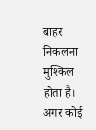बाहर निकलना मुश्किल होता है। अगर कोई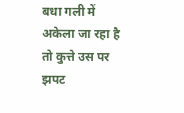बधा गली में अकेला जा रहा है तो कुत्ते उस पर झपट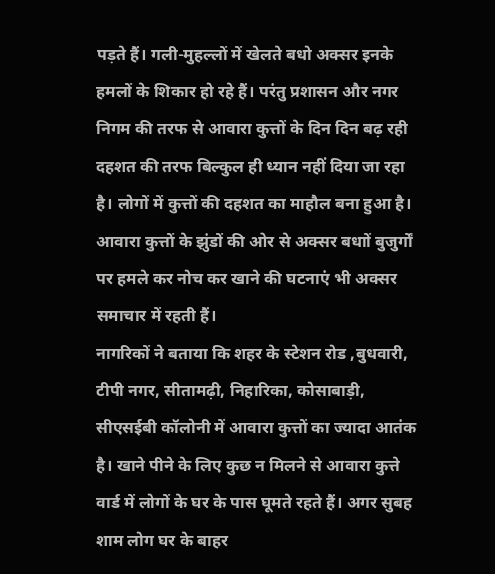पड़ते हैं। गली-मुहल्लों में खेलते बधो अक्सर इनके हमलों के शिकार हो रहे हैं। परंतु प्रशासन और नगर निगम की तरफ से आवारा कुत्तों के दिन दिन बढ़ रही दहशत की तरफ बिल्कुल ही ध्यान नहीं दिया जा रहा है। लोगों में कुत्तों की दहशत का माहौल बना हुआ है। आवारा कुत्तों के झुंडों की ओर से अक्सर बधाों बुजुर्गों पर हमले कर नोच कर खाने की घटनाएं भी अक्सर समाचार में रहती हैं।
नागरिकों ने बताया कि शहर के स्टेशन रोड ,बुधवारी, टीपी नगर, सीतामढ़ी, निहारिका, कोसाबाड़ी, सीएसईबी कॉलोनी में आवारा कुत्तों का ज्यादा आतंक है। खाने पीने के लिए कुछ न मिलने से आवारा कुत्ते वार्ड में लोगों के घर के पास घूमते रहते हैं। अगर सुबह शाम लोग घर के बाहर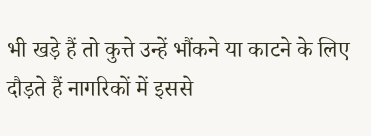भी खड़े हैं तो कुत्ते उन्हें भौंकने या काटने के लिए दौड़ते हैं नागरिकों में इससे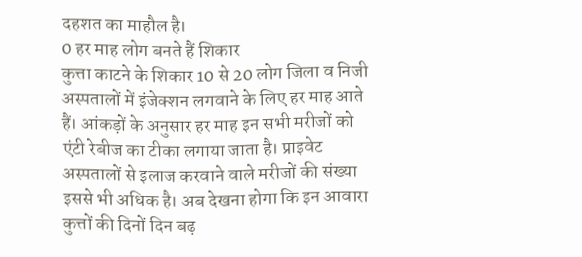दहशत का माहौल है।
0 हर माह लोग बनते हैं शिकार
कुत्ता काटने के शिकार 10 से 20 लोग जिला व निजी अस्पतालों में इंजेक्शन लगवाने के लिए हर माह आते हैं। आंकड़ों के अनुसार हर माह इन सभी मरीजों को एंटी रेबीज का टीका लगाया जाता है। प्राइवेट अस्पतालों से इलाज करवाने वाले मरीजों की संख्या इससे भी अधिक है। अब देखना होगा कि इन आवारा कुत्तों की दिनों दिन बढ़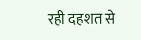रही दहशत से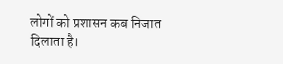लोगों को प्रशासन कब निजात दिलाता है।